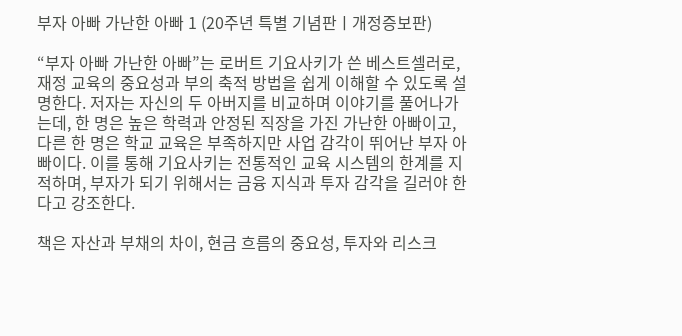부자 아빠 가난한 아빠 1 (20주년 특별 기념판ㅣ개정증보판)

“부자 아빠 가난한 아빠”는 로버트 기요사키가 쓴 베스트셀러로, 재정 교육의 중요성과 부의 축적 방법을 쉽게 이해할 수 있도록 설명한다. 저자는 자신의 두 아버지를 비교하며 이야기를 풀어나가는데, 한 명은 높은 학력과 안정된 직장을 가진 가난한 아빠이고, 다른 한 명은 학교 교육은 부족하지만 사업 감각이 뛰어난 부자 아빠이다. 이를 통해 기요사키는 전통적인 교육 시스템의 한계를 지적하며, 부자가 되기 위해서는 금융 지식과 투자 감각을 길러야 한다고 강조한다.

책은 자산과 부채의 차이, 현금 흐름의 중요성, 투자와 리스크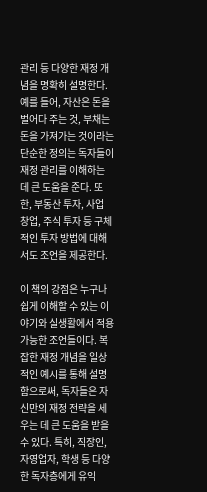관리 등 다양한 재정 개념을 명확히 설명한다. 예를 들어, 자산은 돈을 벌어다 주는 것, 부채는 돈을 가져가는 것이라는 단순한 정의는 독자들이 재정 관리를 이해하는 데 큰 도움을 준다. 또한, 부동산 투자, 사업 창업, 주식 투자 등 구체적인 투자 방법에 대해서도 조언을 제공한다.

이 책의 강점은 누구나 쉽게 이해할 수 있는 이야기와 실생활에서 적용 가능한 조언들이다. 복잡한 재정 개념을 일상적인 예시를 통해 설명함으로써, 독자들은 자신만의 재정 전략을 세우는 데 큰 도움을 받을 수 있다. 특히, 직장인, 자영업자, 학생 등 다양한 독자층에게 유익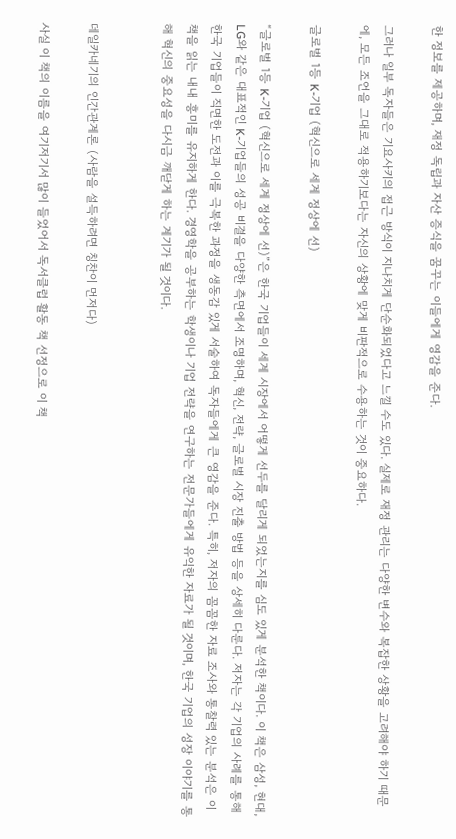한 정보를 제공하며, 재정 독립과 자산 증식을 꿈꾸는 이들에게 영감을 준다.

그러나 일부 독자들은 기요사키의 접근 방식이 지나치게 단순화되었다고 느낄 수도 있다. 실제로 재정 관리는 다양한 변수와 복잡한 상황을 고려해야 하기 때문에, 모든 조언을 그대로 적용하기보다는 자신의 상황에 맞게 비판적으로 수용하는 것이 중요하다.

글로벌 1등 K-기업 (혁신으로 세계 정상에 선)

“글로벌 1등 K-기업 (혁신으로 세계 정상에 선)”은 한국 기업들이 세계 시장에서 어떻게 선두를 달리게 되었는지를 심도 있게 분석한 책이다. 이 책은 삼성, 현대, LG와 같은 대표적인 K-기업들의 성공 비결을 다양한 측면에서 조명하며, 혁신, 전략, 글로벌 시장 진출 방법 등을 상세히 다룬다. 저자는 각 기업의 사례를 통해 한국 기업들이 직면한 도전과 이를 극복한 과정을 생동감 있게 서술하여 독자들에게 큰 영감을 준다. 특히, 저자의 꼼꼼한 자료 조사와 통찰력 있는 분석은 이 책을 읽는 내내 흥미를 유지하게 한다. 경영학을 공부하는 학생이나 기업 전략을 연구하는 전문가들에게 유익한 자료가 될 것이며, 한국 기업의 성장 이야기를 통해 혁신의 중요성을 다시금 깨닫게 하는 계기가 될 것이다.


데일카네기의 인간관계론 (사람을 설득하려면 칭찬이 먼저다)

사실 이 책의 이름을 여기저기서 많이 들었어서 독서클럽 활동 책 선정으로 이 책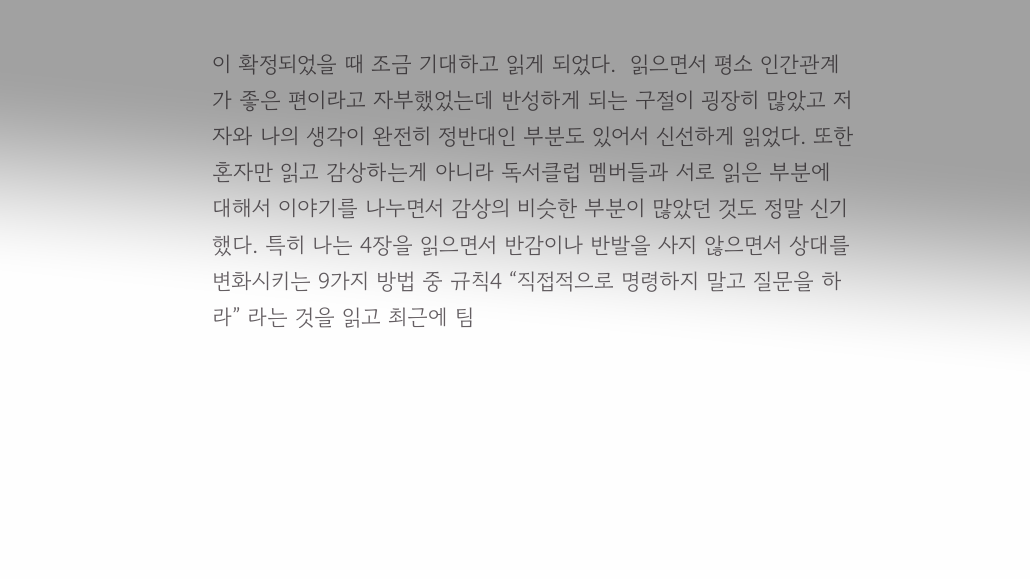이 확정되었을 때 조금 기대하고 읽게 되었다.  읽으면서 평소 인간관계가 좋은 편이라고 자부했었는데 반성하게 되는 구절이 굉장히 많았고 저자와 나의 생각이 완전히 정반대인 부분도 있어서 신선하게 읽었다. 또한 혼자만 읽고 감상하는게 아니라 독서클럽 멤버들과 서로 읽은 부분에 대해서 이야기를 나누면서 감상의 비슷한 부분이 많았던 것도 정말 신기했다. 특히 나는 4장을 읽으면서 반감이나 반발을 사지 않으면서 상대를 변화시키는 9가지 방법 중 규칙4 “직접적으로 명령하지 말고 질문을 하라” 라는 것을 읽고 최근에 팀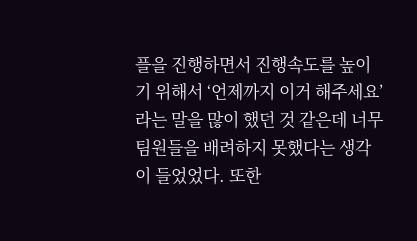플을 진행하면서 진행속도를 높이기 위해서 ‘언제까지 이거 해주세요’라는 말을 많이 했던 것 같은데 너무 팀원들을 배려하지 못했다는 생각이 들었었다. 또한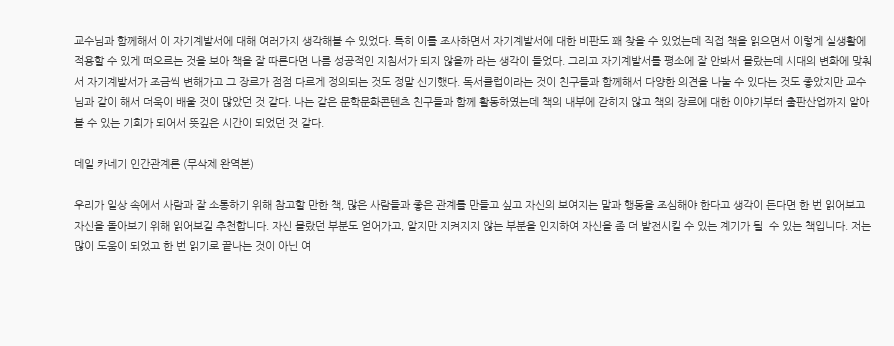교수님과 함께해서 이 자기계발서에 대해 여러가지 생각해볼 수 있었다. 특히 이를 조사하면서 자기계발서에 대한 비판도 꽤 찾을 수 있었는데 직접 책을 읽으면서 이렇게 실생활에 적용할 수 있게 떠오르는 것을 보아 책을 잘 따른다면 나름 성공적인 지침서가 되지 않을까 라는 생각이 들었다. 그리고 자기계발서를 평소에 잘 안봐서 몰랐는데 시대의 변화에 맞춰서 자기계발서가 조금씩 변해가고 그 장르가 점점 다르게 정의되는 것도 정말 신기했다. 독서클럽이라는 것이 친구들과 함께해서 다양한 의견을 나눌 수 있다는 것도 좋았지만 교수님과 같이 해서 더욱이 배울 것이 많았던 것 같다. 나는 같은 문학문화콘텐츠 친구들과 함께 활동하였는데 책의 내부에 갇히지 않고 책의 장르에 대한 이야기부터 출판산업까지 알아볼 수 있는 기회가 되어서 뜻깊은 시간이 되었던 것 같다.

데일 카네기 인간관계론 (무삭제 완역본)

우리가 일상 속에서 사람과 잘 소통하기 위해 참고할 만한 책, 많은 사람들과 좋은 관계를 만들고 싶고 자신의 보여지는 말과 행동을 조심해야 한다고 생각이 든다면 한 번 읽어보고 자신을 돌아보기 위해 읽어보길 추천합니다. 자신 몰랐던 부분도 얻어가고, 알지만 지켜지지 않는 부분을 인지하여 자신을 좀 더 발전시킬 수 있는 계기가 될  수 있는 책입니다. 저는 많이 도움이 되었고 한 번 읽기로 끝나는 것이 아닌 여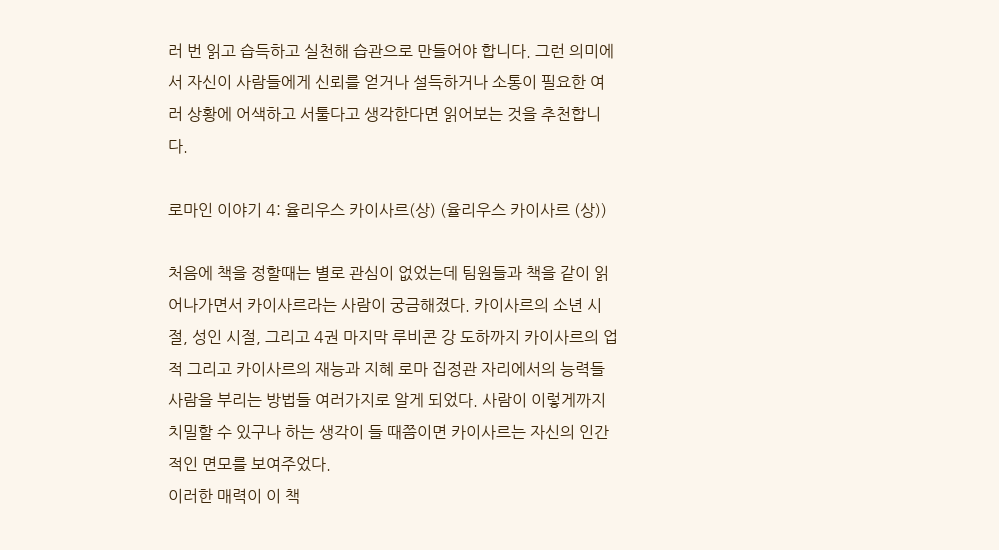러 번 읽고 습득하고 실천해 습관으로 만들어야 합니다. 그런 의미에서 자신이 사람들에게 신뢰를 얻거나 설득하거나 소통이 필요한 여러 상황에 어색하고 서툴다고 생각한다면 읽어보는 것을 추천합니다.

로마인 이야기 4: 율리우스 카이사르(상) (율리우스 카이사르 (상))

처음에 책을 정할때는 별로 관심이 없었는데 팀원들과 책을 같이 읽어나가면서 카이사르라는 사람이 궁금해졌다. 카이사르의 소년 시절, 성인 시절, 그리고 4권 마지막 루비콘 강 도하까지 카이사르의 업적 그리고 카이사르의 재능과 지혜 로마 집정관 자리에서의 능력들 사람을 부리는 방법들 여러가지로 알게 되었다. 사람이 이렇게까지 치밀할 수 있구나 하는 생각이 들 때쯤이면 카이사르는 자신의 인간적인 면모를 보여주었다.
이러한 매력이 이 책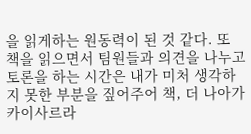을 읽게하는 원동력이 된 것 같다. 또 책을 읽으면서 팀원들과 의견을 나누고 토론을 하는 시간은 내가 미처 생각하지 못한 부분을 짚어주어 책, 더 나아가 카이사르라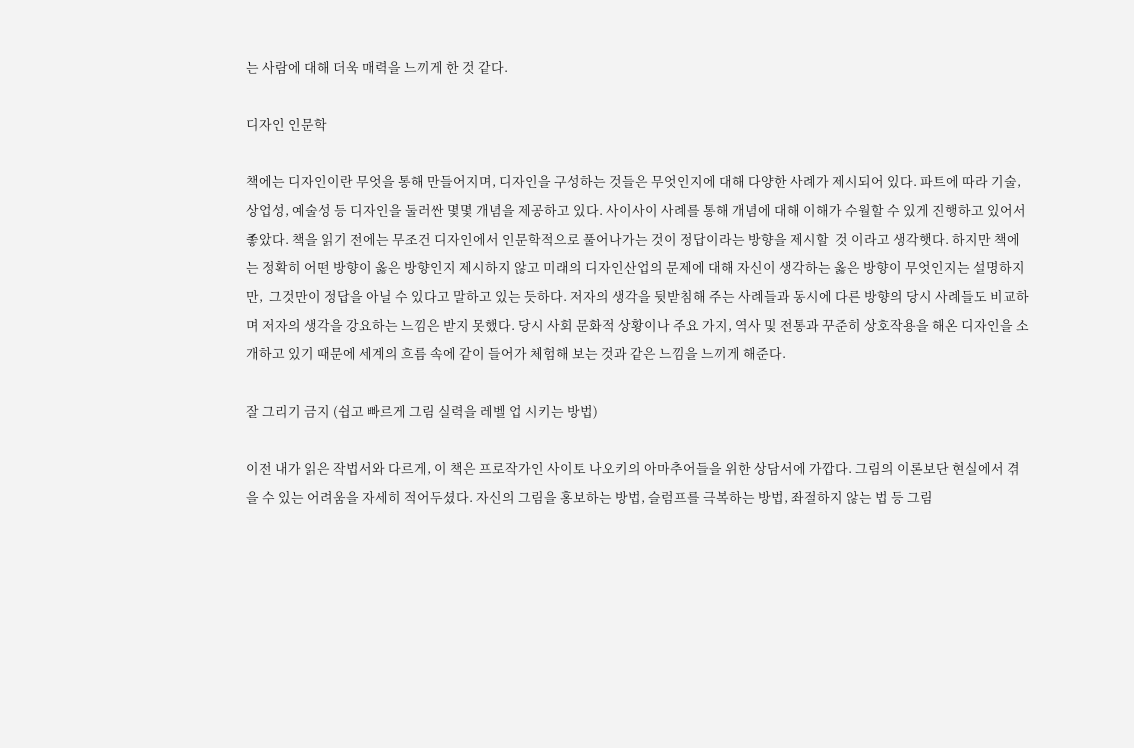는 사람에 대해 더욱 매력을 느끼게 한 것 같다.

디자인 인문학

책에는 디자인이란 무엇을 통해 만들어지며, 디자인을 구성하는 것들은 무엇인지에 대해 다양한 사례가 제시되어 있다. 파트에 따라 기술, 상업성, 예술성 등 디자인을 둘러싼 몇몇 개념을 제공하고 있다. 사이사이 사례를 통해 개념에 대해 이해가 수월할 수 있게 진행하고 있어서 좋았다. 책을 읽기 전에는 무조건 디자인에서 인문학적으로 풀어나가는 것이 정답이라는 방향을 제시할  것 이라고 생각햇다. 하지만 책에는 정확히 어떤 방향이 옳은 방향인지 제시하지 않고 미래의 디자인산업의 문제에 대해 자신이 생각하는 옳은 방향이 무엇인지는 설명하지만,  그것만이 정답을 아닐 수 있다고 말하고 있는 듯하다. 저자의 생각을 뒷받침해 주는 사례들과 동시에 다른 방향의 당시 사례들도 비교하며 저자의 생각을 강요하는 느낌은 받지 못했다. 당시 사회 문화적 상황이나 주요 가지, 역사 및 전통과 꾸준히 상호작용을 해온 디자인을 소개하고 있기 때문에 세계의 흐름 속에 같이 들어가 체험해 보는 것과 같은 느낌을 느끼게 해준다.

잘 그리기 금지 (쉽고 빠르게 그림 실력을 레벨 업 시키는 방법)

이전 내가 읽은 작법서와 다르게, 이 책은 프로작가인 사이토 나오키의 아마추어들을 위한 상담서에 가깝다. 그림의 이론보단 현실에서 겪을 수 있는 어려움을 자세히 적어두셨다. 자신의 그림을 홍보하는 방법, 슬럼프를 극복하는 방법, 좌절하지 않는 법 등 그림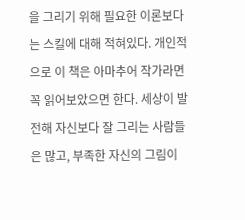을 그리기 위해 필요한 이론보다는 스킬에 대해 적혀있다. 개인적으로 이 책은 아마추어 작가라면 꼭 읽어보았으면 한다. 세상이 발전해 자신보다 잘 그리는 사람들은 많고, 부족한 자신의 그림이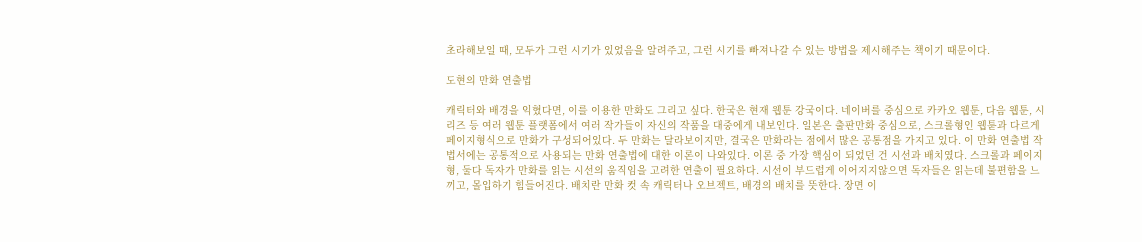초라해보일 때, 모두가 그런 시기가 있었음을 알려주고, 그런 시기를 빠져나갈 수 있는 방법을 제시해주는 책이기 때문이다.

도현의 만화 연출법

캐릭터와 배경을 익혔다면, 이를 이용한 만화도 그리고 싶다. 한국은 현재 웹툰 강국이다. 네이버를 중심으로 카카오 웹툰, 다음 웹툰, 시리즈 등 여러 웹툰 플랫폼에서 여러 작가들이 자신의 작품을 대중에게 내보인다. 일본은 출판만화 중심으로, 스크롤형인 웹툳과 다르게 페이지형식으로 만화가 구성되어있다. 두 만화는 달라보이지만, 결국은 만화라는 점에서 많은 공통점을 가지고 있다. 이 만화 연출법 작법서에는 공통적으로 사용되는 만화 연출법에 대한 이론이 나와있다. 이론 중 가장 핵심이 되었던 건 시선과 배치였다. 스크롤과 페이지형, 둘다 독자가 만화를 읽는 시선의 움직임을 고려한 연출이 필요하다. 시선이 부드럽게 이어지지않으면 독자들은 읽는데 불편함을 느끼고, 몰입하기 힘들어진다. 배치란 만화 컷 속 캐릭터나 오브젝트, 배경의 배치를 뜻한다. 장면 이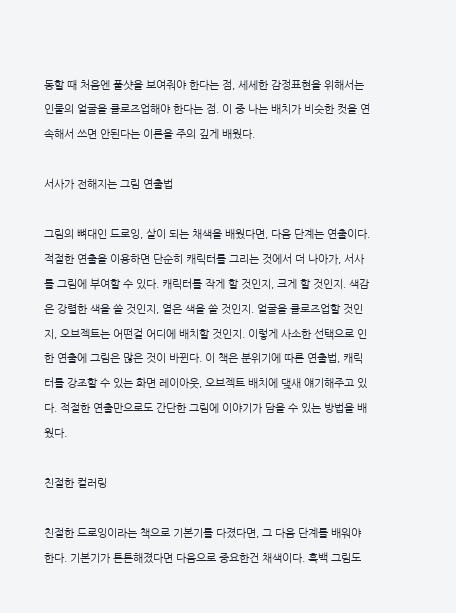동할 때 처음엔 풀샷을 보여줘야 한다는 점, 세세한 감정표현을 위해서는 인물의 얼굴을 클로즈업해야 한다는 점. 이 중 나는 배치가 비슷한 컷을 연속해서 쓰면 안된다는 이론을 주의 깊게 배웠다.

서사가 전해지는 그림 연출법

그림의 뼈대인 드로잉, 살이 되는 채색을 배웠다면, 다음 단계는 연출이다. 적절한 연출을 이용하면 단순히 캐릭터를 그리는 것에서 더 나아가, 서사를 그림에 부여할 수 있다. 캐릭터를 작게 할 것인지, 크게 할 것인지. 색감은 강렬한 색을 쓸 것인지, 옅은 색을 쓸 것인지. 얼굴을 클로즈업할 것인지, 오브젝트는 어떤걸 어디에 배치할 것인지. 이렇게 사소한 선택으로 인한 연출에 그림은 많은 것이 바뀐다. 이 책은 분위기에 따른 연출법, 캐릭터를 강조할 수 있는 화면 레이아웃, 오브젝트 배치에 댖새 얘기해주고 있다. 적절한 연출만으로도 간단한 그림에 이야기가 담을 수 있는 방법을 배웠다.

친절한 컬러링

친절한 드로잉이라는 책으로 기본기를 다졌다면, 그 다음 단계를 배워야 한다. 기본기가 튼튼해졌다면 다음으로 중요한건 채색이다. 흑백 그림도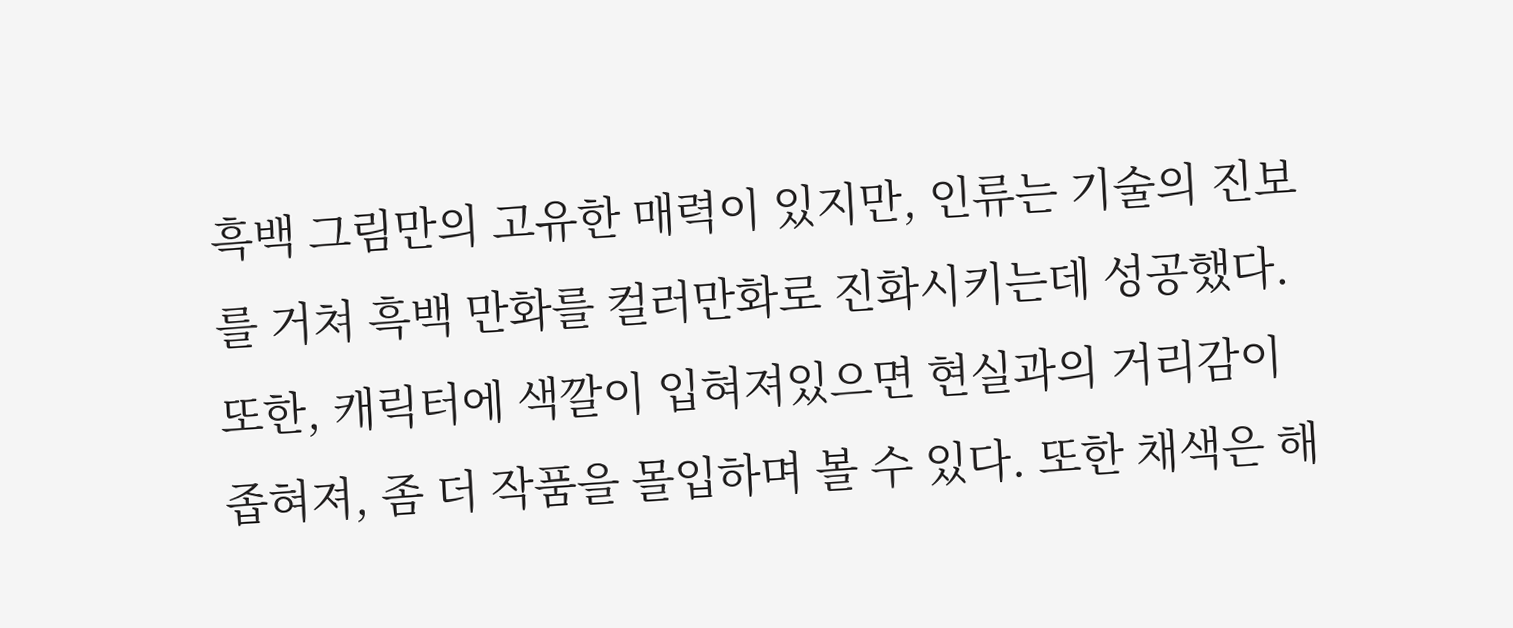흑백 그림만의 고유한 매력이 있지만, 인류는 기술의 진보를 거쳐 흑백 만화를 컬러만화로 진화시키는데 성공했다. 또한, 캐릭터에 색깔이 입혀져있으면 현실과의 거리감이 좁혀져, 좀 더 작품을 몰입하며 볼 수 있다. 또한 채색은 해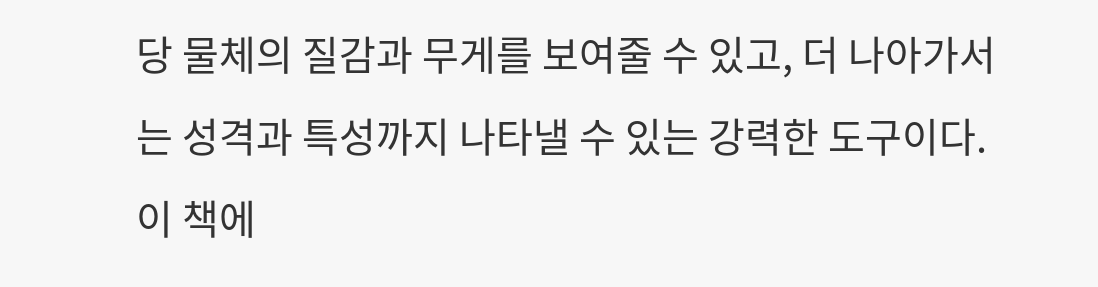당 물체의 질감과 무게를 보여줄 수 있고, 더 나아가서는 성격과 특성까지 나타낼 수 있는 강력한 도구이다. 이 책에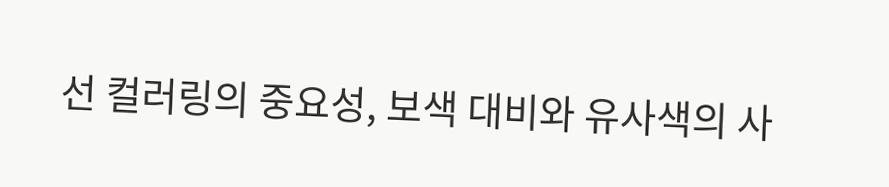선 컬러링의 중요성, 보색 대비와 유사색의 사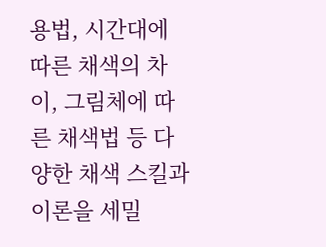용법, 시간대에 따른 채색의 차이, 그림체에 따른 채색법 등 다양한 채색 스킬과 이론을 세밀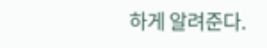하게 알려준다.